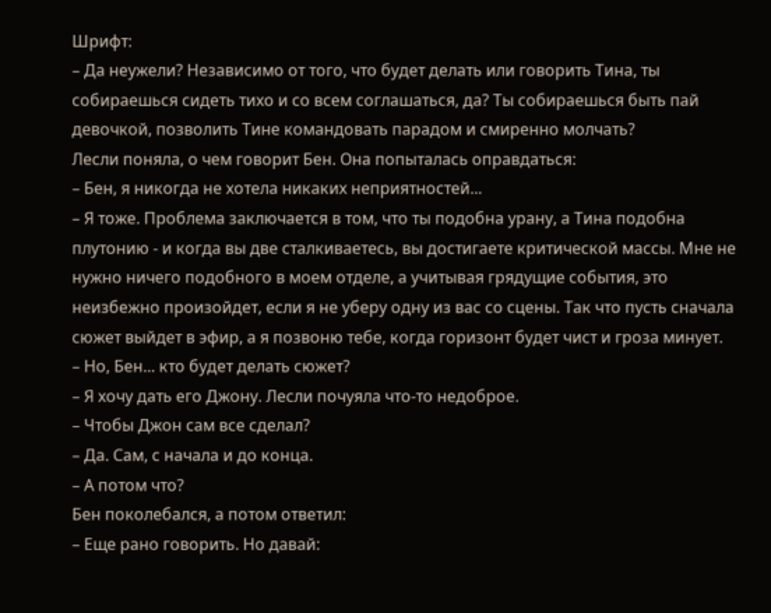Шрифт:
– Да неужели? Независимо от того, что будет делать или говорить Тина, ты собираешься сидеть тихо и со всем соглашаться, да? Ты собираешься быть пай девочкой, позволить Тине командовать парадом и смиренно молчать?
Лесли поняла, о чем говорит Бен. Она попыталась оправдаться:
– Бен, я никогда не хотела никаких неприятностей...
– Я тоже. Проблема заключается в том, что ты подобна урану, а Тина подобна плутонию - и когда вы две сталкиваетесь, вы достигаете критической массы. Мне не нужно ничего подобного в моем отделе, а учитывая грядущие события, это неизбежно произойдет, если я не уберу одну из вас со сцены. Так что пусть сначала сюжет выйдет в эфир, а я позвоню тебе, когда горизонт будет чист и гроза минует.
– Но, Бен... кто будет делать сюжет?
– Я хочу дать его Джону. Лесли почуяла что-то недоброе.
– Чтобы Джон сам все сделал?
– Да. Сам, с начала и до конца.
– А потом что?
Бен поколебался, а потом ответил:
– Еще рано говорить. Но давай: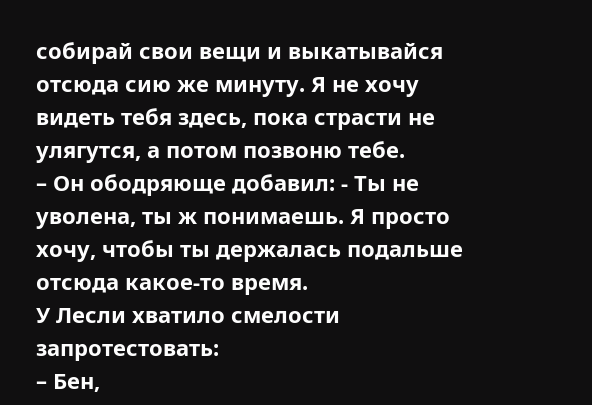собирай свои вещи и выкатывайся отсюда сию же минуту. Я не хочу видеть тебя здесь, пока страсти не улягутся, а потом позвоню тебе.
– Он ободряюще добавил: - Ты не уволена, ты ж понимаешь. Я просто хочу, чтобы ты держалась подальше отсюда какое-то время.
У Лесли хватило смелости запротестовать:
– Бен,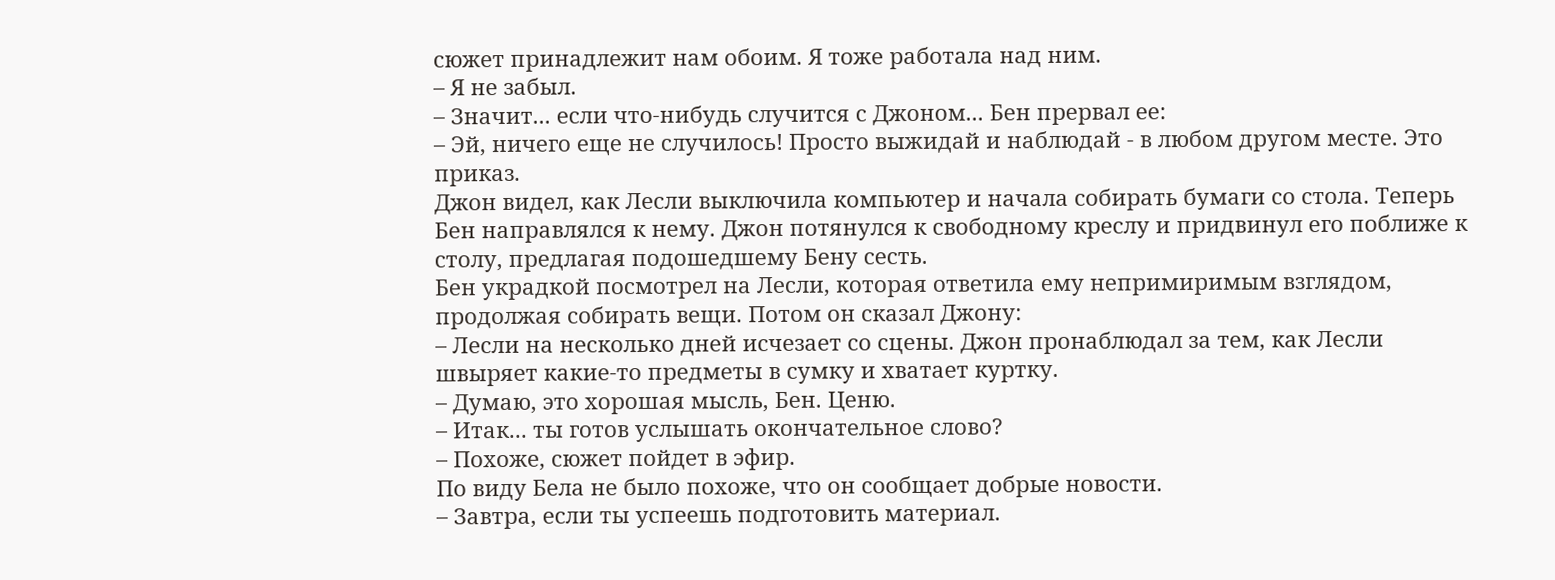сюжет принадлежит нам обоим. Я тоже работала над ним.
– Я не забыл.
– Значит... если что-нибудь случится с Джоном... Бен прервал ее:
– Эй, ничего еще не случилось! Просто выжидай и наблюдай - в любом другом месте. Это приказ.
Джон видел, как Лесли выключила компьютер и начала собирать бумаги со стола. Теперь Бен направлялся к нему. Джон потянулся к свободному креслу и придвинул его поближе к столу, предлагая подошедшему Бену сесть.
Бен украдкой посмотрел на Лесли, которая ответила ему непримиримым взглядом, продолжая собирать вещи. Потом он сказал Джону:
– Лесли на несколько дней исчезает со сцены. Джон пронаблюдал за тем, как Лесли швыряет какие-то предметы в сумку и хватает куртку.
– Думаю, это хорошая мысль, Бен. Ценю.
– Итак... ты готов услышать окончательное слово?
– Похоже, сюжет пойдет в эфир.
По виду Бела не было похоже, что он сообщает добрые новости.
– Завтра, если ты успеешь подготовить материал.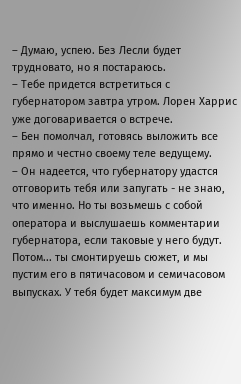– Думаю, успею. Без Лесли будет трудновато, но я постараюсь.
– Тебе придется встретиться с губернатором завтра утром. Лорен Харрис уже договаривается о встрече.
– Бен помолчал, готовясь выложить все прямо и честно своему теле ведущему.
– Он надеется, что губернатору удастся отговорить тебя или запугать - не знаю, что именно. Но ты возьмешь с собой оператора и выслушаешь комментарии губернатора, если таковые у него будут. Потом... ты смонтируешь сюжет, и мы пустим его в пятичасовом и семичасовом выпусках. У тебя будет максимум две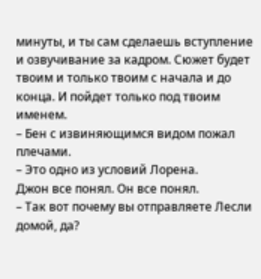минуты, и ты сам сделаешь вступление и озвучивание за кадром. Сюжет будет твоим и только твоим с начала и до конца. И пойдет только под твоим именем.
– Бен с извиняющимся видом пожал плечами.
– Это одно из условий Лорена.
Джон все понял. Он все понял.
– Так вот почему вы отправляете Лесли домой, да?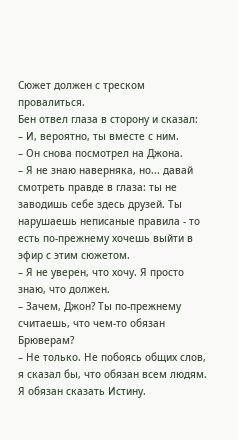Сюжет должен с треском провалиться.
Бен отвел глаза в сторону и сказал:
– И, вероятно, ты вместе с ним.
– Он снова посмотрел на Джона.
– Я не знаю наверняка, но... давай смотреть правде в глаза: ты не заводишь себе здесь друзей. Ты нарушаешь неписаные правила - то есть по-прежнему хочешь выйти в эфир с этим сюжетом.
– Я не уверен, что хочу. Я просто знаю, что должен.
– Зачем, Джон? Ты по-прежнему считаешь, что чем-то обязан Брюверам?
– Не только. Не побоясь общих слов, я сказал бы, что обязан всем людям. Я обязан сказать Истину.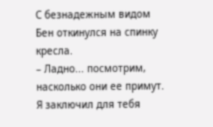С безнадежным видом Бен откинулся на спинку кресла.
– Ладно... посмотрим, насколько они ее примут. Я заключил для тебя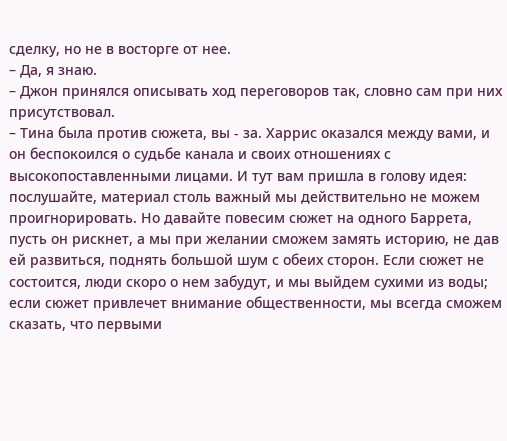сделку, но не в восторге от нее.
– Да, я знаю.
– Джон принялся описывать ход переговоров так, словно сам при них присутствовал.
– Тина была против сюжета, вы - за. Харрис оказался между вами, и он беспокоился о судьбе канала и своих отношениях с высокопоставленными лицами. И тут вам пришла в голову идея: послушайте, материал столь важный мы действительно не можем проигнорировать. Но давайте повесим сюжет на одного Баррета, пусть он рискнет, а мы при желании сможем замять историю, не дав ей развиться, поднять большой шум с обеих сторон. Если сюжет не состоится, люди скоро о нем забудут, и мы выйдем сухими из воды; если сюжет привлечет внимание общественности, мы всегда сможем сказать, что первыми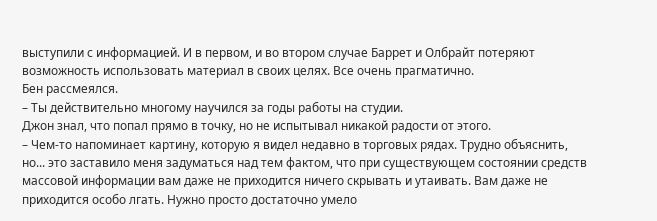выступили с информацией. И в первом, и во втором случае Баррет и Олбрайт потеряют возможность использовать материал в своих целях. Все очень прагматично.
Бен рассмеялся.
– Ты действительно многому научился за годы работы на студии.
Джон знал, что попал прямо в точку, но не испытывал никакой радости от этого.
– Чем-то напоминает картину, которую я видел недавно в торговых рядах. Трудно объяснить, но... это заставило меня задуматься над тем фактом, что при существующем состоянии средств массовой информации вам даже не приходится ничего скрывать и утаивать. Вам даже не приходится особо лгать. Нужно просто достаточно умело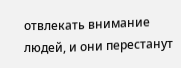отвлекать внимание людей, и они перестанут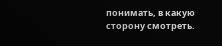понимать, в какую сторону смотреть.